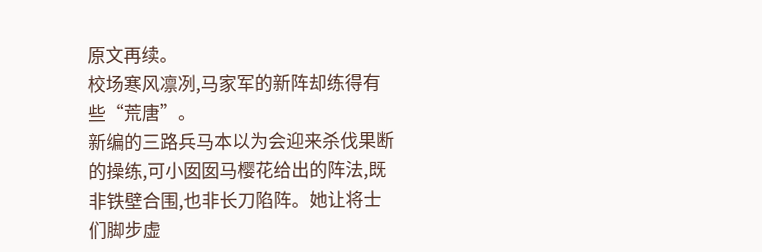原文再续。
校场寒风凛冽,马家军的新阵却练得有些“荒唐”。
新编的三路兵马本以为会迎来杀伐果断的操练,可小囡囡马樱花给出的阵法,既非铁壁合围,也非长刀陷阵。她让将士们脚步虚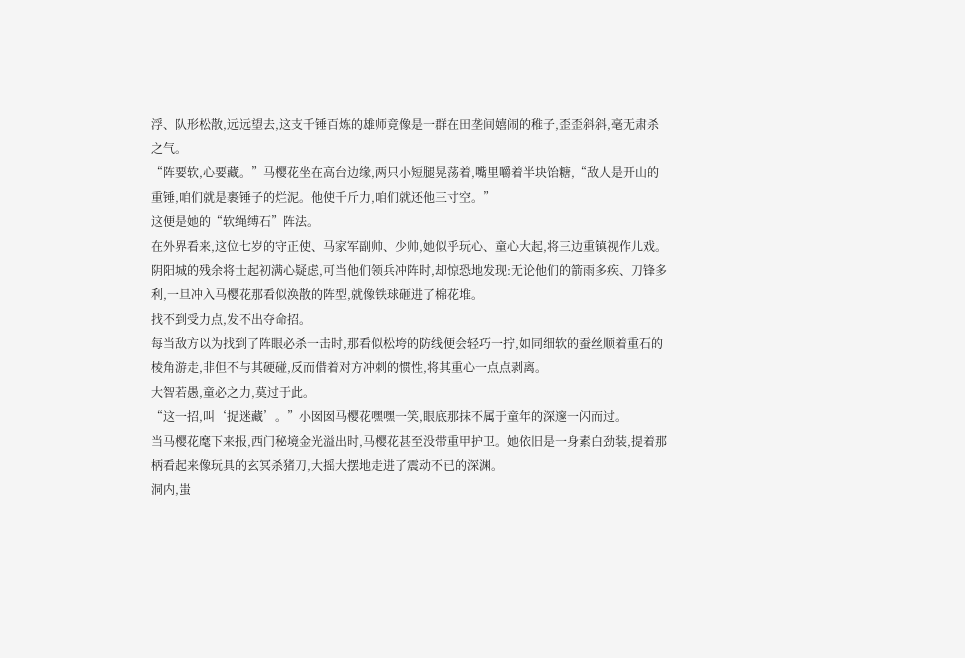浮、队形松散,远远望去,这支千锤百炼的雄师竟像是一群在田垄间嬉闹的稚子,歪歪斜斜,毫无肃杀之气。
“阵要软,心要藏。”马樱花坐在高台边缘,两只小短腿晃荡着,嘴里嚼着半块饴糖,“敌人是开山的重锤,咱们就是裹锤子的烂泥。他使千斤力,咱们就还他三寸空。”
这便是她的“软绳缚石”阵法。
在外界看来,这位七岁的守正使、马家军副帅、少帅,她似乎玩心、童心大起,将三边重镇视作儿戏。阴阳城的残余将士起初满心疑虑,可当他们领兵冲阵时,却惊恐地发现:无论他们的箭雨多疾、刀锋多利,一旦冲入马樱花那看似涣散的阵型,就像铁球砸进了棉花堆。
找不到受力点,发不出夺命招。
每当敌方以为找到了阵眼必杀一击时,那看似松垮的防线便会轻巧一拧,如同细软的蚕丝顺着重石的棱角游走,非但不与其硬碰,反而借着对方冲刺的惯性,将其重心一点点剥离。
大智若愚,童必之力,莫过于此。
“这一招,叫‘捉迷藏’。”小囡囡马樱花嘿嘿一笑,眼底那抹不属于童年的深邃一闪而过。
当马樱花麾下来报,西门秘境金光溢出时,马樱花甚至没带重甲护卫。她依旧是一身素白劲装,提着那柄看起来像玩具的玄冥杀猪刀,大摇大摆地走进了震动不已的深渊。
洞内,蚩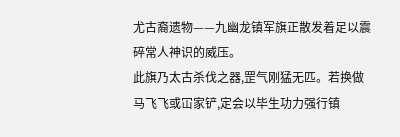尤古裔遗物——九幽龙镇军旗正散发着足以震碎常人神识的威压。
此旗乃太古杀伐之器,罡气刚猛无匹。若换做马飞飞或冚家铲,定会以毕生功力强行镇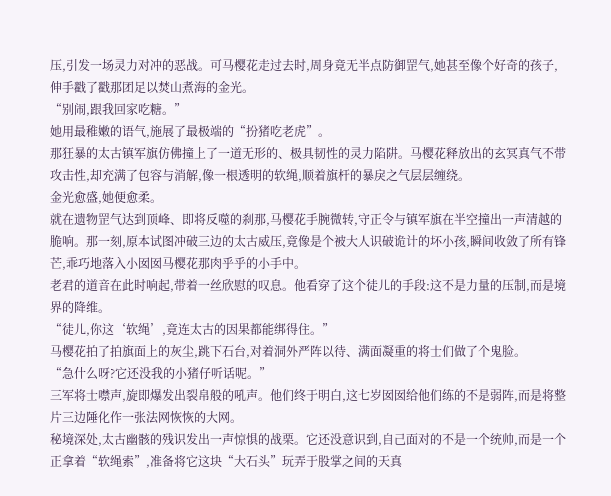压,引发一场灵力对冲的恶战。可马樱花走过去时,周身竟无半点防御罡气,她甚至像个好奇的孩子,伸手戳了戳那团足以焚山煮海的金光。
“别闹,跟我回家吃糖。”
她用最稚嫩的语气,施展了最极端的“扮猪吃老虎”。
那狂暴的太古镇军旗仿佛撞上了一道无形的、极具韧性的灵力陷阱。马樱花释放出的玄冥真气不带攻击性,却充满了包容与消解,像一根透明的软绳,顺着旗杆的暴戾之气层层缠绕。
金光愈盛,她便愈柔。
就在遗物罡气达到顶峰、即将反噬的刹那,马樱花手腕微转,守正令与镇军旗在半空撞出一声清越的脆响。那一刻,原本试图冲破三边的太古威压,竟像是个被大人识破诡计的坏小孩,瞬间收敛了所有锋芒,乖巧地落入小囡囡马樱花那肉乎乎的小手中。
老君的道音在此时响起,带着一丝欣慰的叹息。他看穿了这个徒儿的手段:这不是力量的压制,而是境界的降维。
“徒儿,你这‘软绳’,竟连太古的因果都能绑得住。”
马樱花拍了拍旗面上的灰尘,跳下石台,对着洞外严阵以待、满面凝重的将士们做了个鬼脸。
“急什么呀?它还没我的小猪仔听话呢。”
三军将士噤声,旋即爆发出裂帛般的吼声。他们终于明白,这七岁囡囡给他们练的不是弱阵,而是将整片三边陲化作一张法网恢恢的大网。
秘境深处,太古幽骸的残识发出一声惊惧的战栗。它还没意识到,自己面对的不是一个统帅,而是一个正拿着“软绳索”,准备将它这块“大石头”玩弄于股掌之间的天真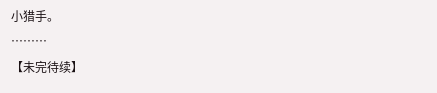小猎手。
………
【未完待续】